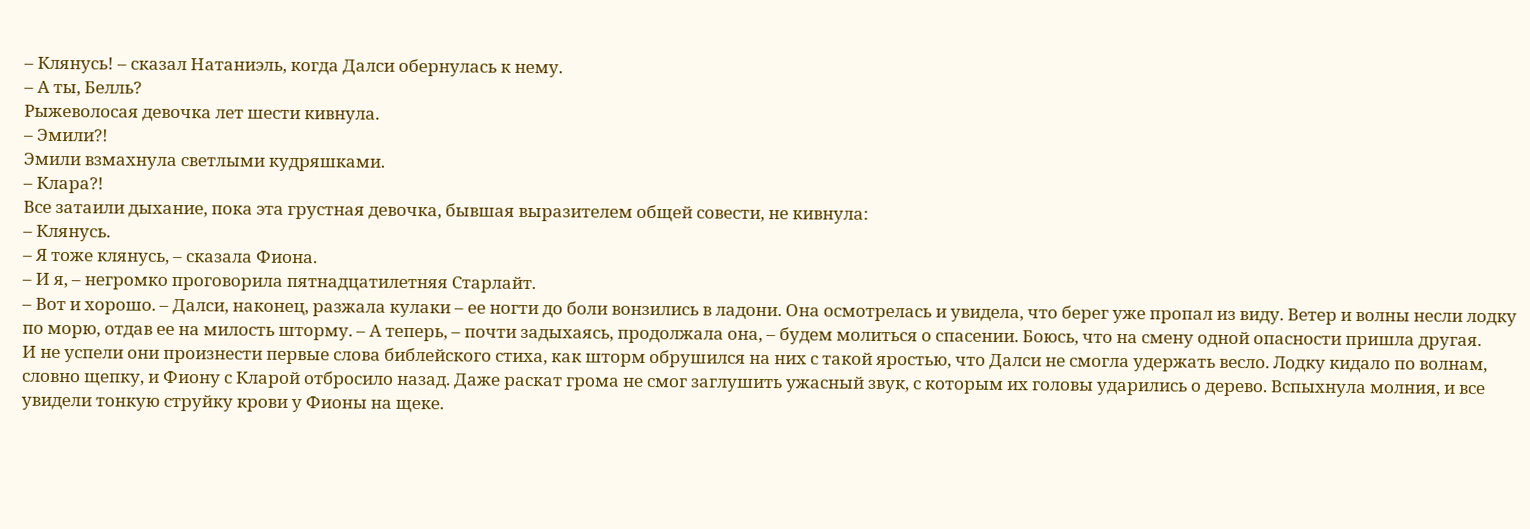– Клянусь! – сказал Натаниэль, когда Далси обернулась к нему.
– А ты, Белль?
Рыжеволосая девочка лет шести кивнула.
– Эмили?!
Эмили взмахнула светлыми кудряшками.
– Клара?!
Все затаили дыхание, пока эта грустная девочка, бывшая выразителем общей совести, не кивнула:
– Клянусь.
– Я тоже клянусь, – сказала Фиона.
– И я, – негромко проговорила пятнадцатилетняя Старлайт.
– Вот и хорошо. – Далси, наконец, разжала кулаки – ее ногти до боли вонзились в ладони. Она осмотрелась и увидела, что берег уже пропал из виду. Ветер и волны несли лодку по морю, отдав ее на милость шторму. – А теперь, – почти задыхаясь, продолжала она, – будем молиться о спасении. Боюсь, что на смену одной опасности пришла другая.
И не успели они произнести первые слова библейского стиха, как шторм обрушился на них с такой яростью, что Далси не смогла удержать весло. Лодку кидало по волнам, словно щепку, и Фиону с Кларой отбросило назад. Даже раскат грома не смог заглушить ужасный звук, с которым их головы ударились о дерево. Вспыхнула молния, и все увидели тонкую струйку крови у Фионы на щеке.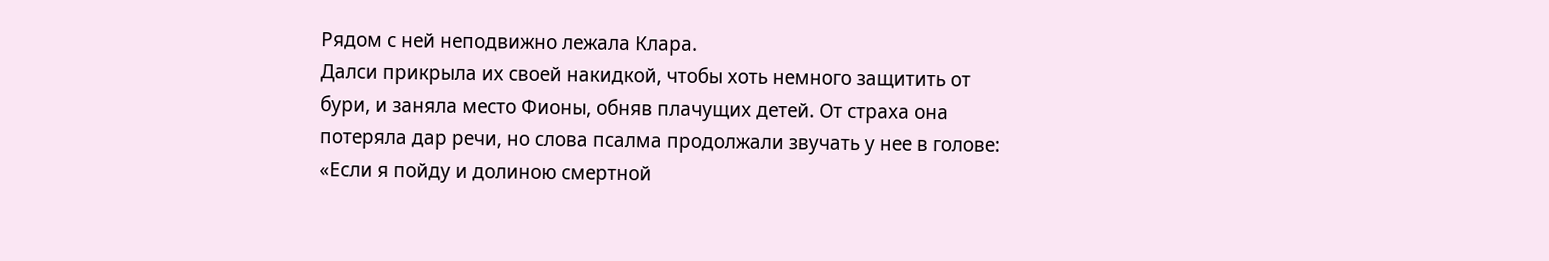Рядом с ней неподвижно лежала Клара.
Далси прикрыла их своей накидкой, чтобы хоть немного защитить от бури, и заняла место Фионы, обняв плачущих детей. От страха она потеряла дар речи, но слова псалма продолжали звучать у нее в голове: «Если я пойду и долиною смертной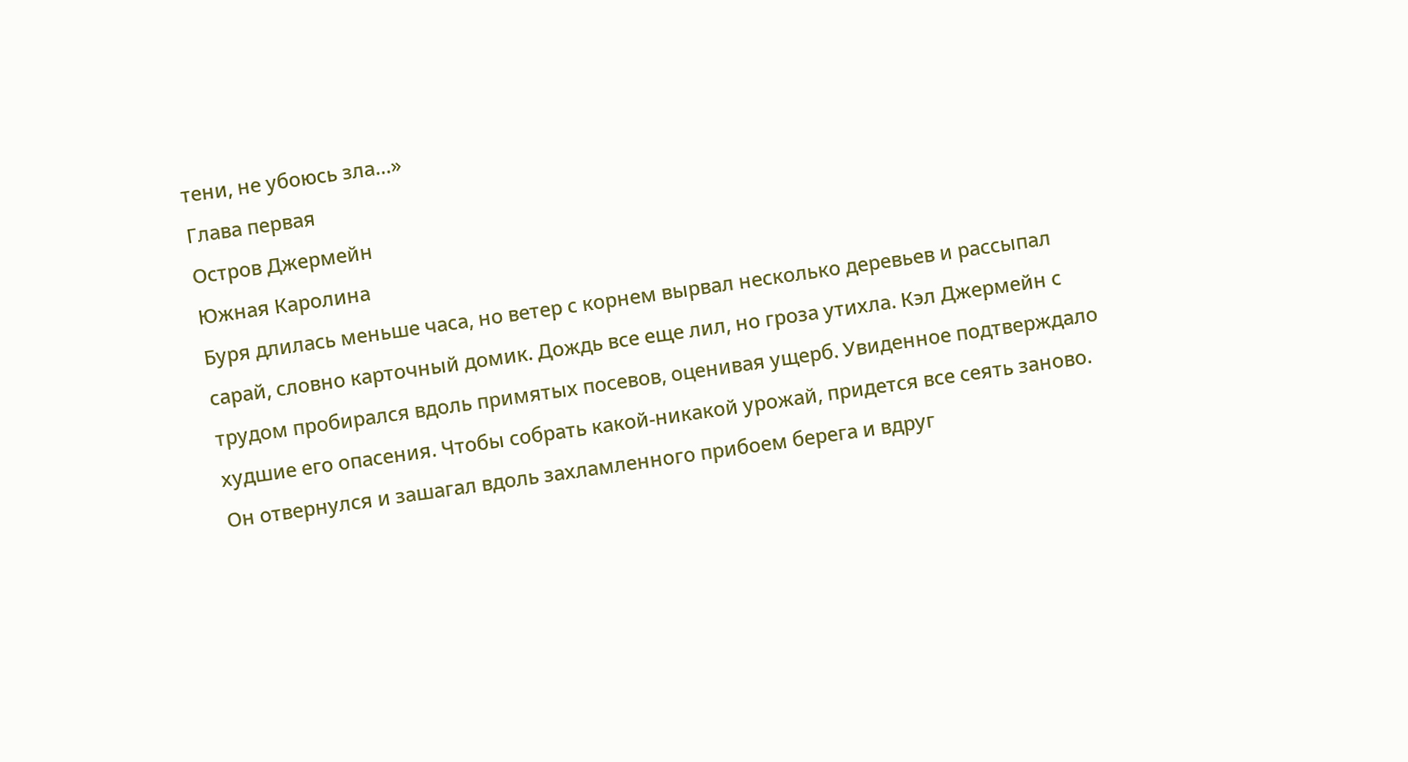тени, не убоюсь зла…»
Глава первая
Остров Джермейн
Южная Каролина
Буря длилась меньше часа, но ветер с корнем вырвал несколько деревьев и рассыпал сарай, словно карточный домик. Дождь все еще лил, но гроза утихла. Кэл Джермейн с трудом пробирался вдоль примятых посевов, оценивая ущерб. Увиденное подтверждало худшие его опасения. Чтобы собрать какой-никакой урожай, придется все сеять заново.
Он отвернулся и зашагал вдоль захламленного прибоем берега и вдруг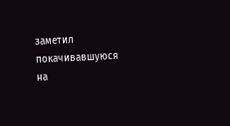заметил покачивавшуюся на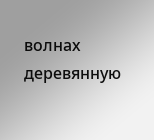волнах деревянную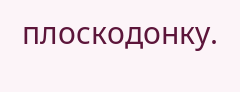плоскодонку.